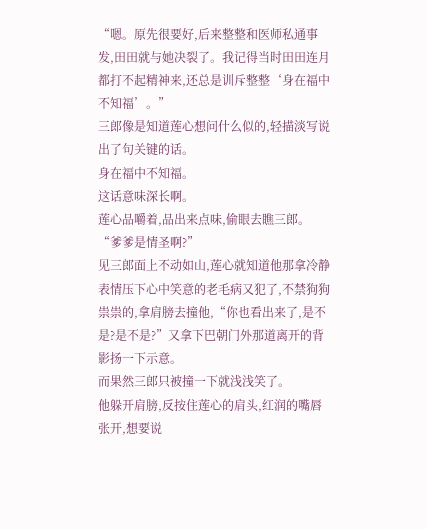“嗯。原先很要好,后来整整和医师私通事发,田田就与她决裂了。我记得当时田田连月都打不起精神来,还总是训斥整整‘身在福中不知福’。”
三郎像是知道莲心想问什么似的,轻描淡写说出了句关键的话。
身在福中不知福。
这话意味深长啊。
莲心品嚼着,品出来点味,偷眼去瞧三郎。
“爹爹是情圣啊?”
见三郎面上不动如山,莲心就知道他那拿冷静表情压下心中笑意的老毛病又犯了,不禁狗狗祟祟的,拿肩膀去撞他,“你也看出来了,是不是?是不是?”又拿下巴朝门外那道离开的背影扬一下示意。
而果然三郎只被撞一下就浅浅笑了。
他躲开肩膀,反按住莲心的肩头,红润的嘴唇张开,想要说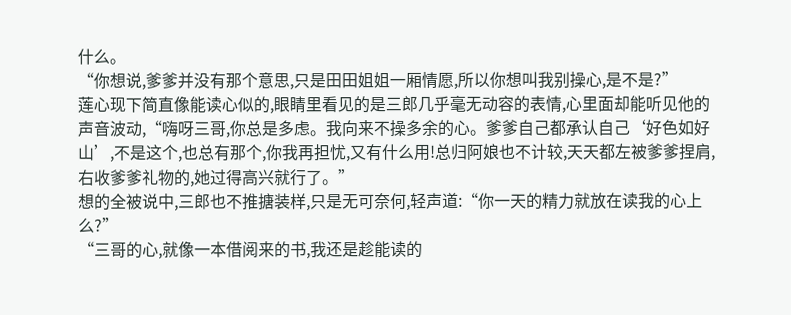什么。
“你想说,爹爹并没有那个意思,只是田田姐姐一厢情愿,所以你想叫我别操心,是不是?”
莲心现下简直像能读心似的,眼睛里看见的是三郎几乎毫无动容的表情,心里面却能听见他的声音波动,“嗨呀三哥,你总是多虑。我向来不操多余的心。爹爹自己都承认自己‘好色如好山’,不是这个,也总有那个,你我再担忧,又有什么用!总归阿娘也不计较,天天都左被爹爹捏肩,右收爹爹礼物的,她过得高兴就行了。”
想的全被说中,三郎也不推搪装样,只是无可奈何,轻声道:“你一天的精力就放在读我的心上么?”
“三哥的心,就像一本借阅来的书,我还是趁能读的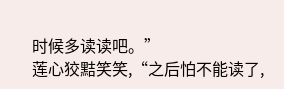时候多读读吧。”
莲心狡黠笑笑,“之后怕不能读了,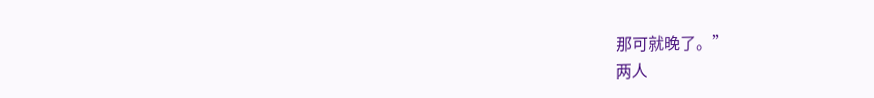那可就晚了。”
两人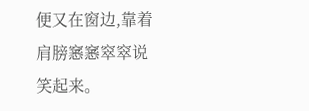便又在窗边,靠着肩膀窸窸窣窣说笑起来。